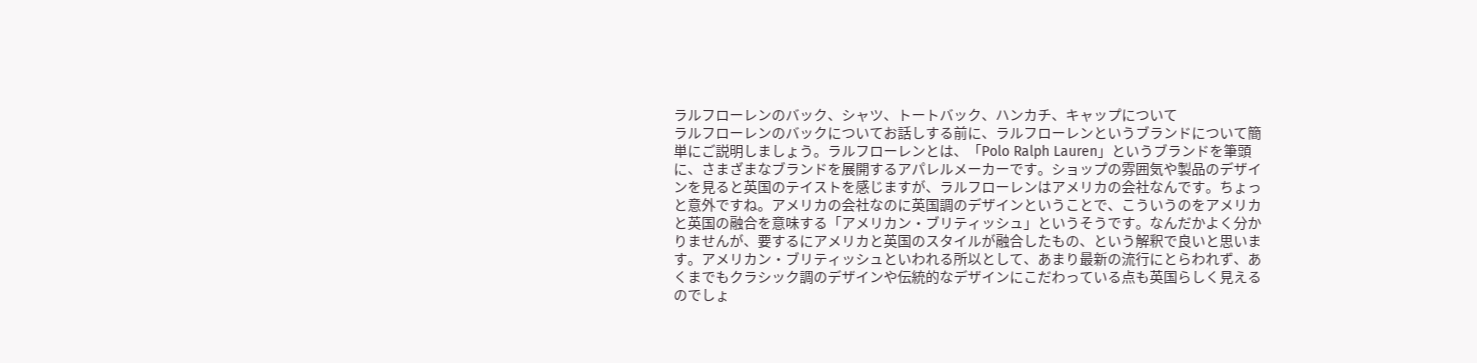ラルフローレンのバック、シャツ、トートバック、ハンカチ、キャップについて
ラルフローレンのバックについてお話しする前に、ラルフローレンというブランドについて簡単にご説明しましょう。ラルフローレンとは、「Polo Ralph Lauren」というブランドを筆頭に、さまざまなブランドを展開するアパレルメーカーです。ショップの雰囲気や製品のデザインを見ると英国のテイストを感じますが、ラルフローレンはアメリカの会社なんです。ちょっと意外ですね。アメリカの会社なのに英国調のデザインということで、こういうのをアメリカと英国の融合を意味する「アメリカン・ブリティッシュ」というそうです。なんだかよく分かりませんが、要するにアメリカと英国のスタイルが融合したもの、という解釈で良いと思います。アメリカン・ブリティッシュといわれる所以として、あまり最新の流行にとらわれず、あくまでもクラシック調のデザインや伝統的なデザインにこだわっている点も英国らしく見えるのでしょ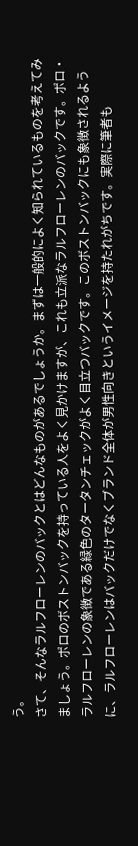う。
さて、そんなラルフローレンのバックとはどんなものがあるでしょうか。まずは一般的によく知られているものを考えてみましょう。ポロのボストンバックを持っている人をよく見かけますが、これも立派なラルフローレンのバックです。ポロ・ラルフローレンの象徴である緑色のタータンチェックがよく目立つバックです。このボストンバックにも象徴されるように、ラルフローレンはバックだけでなくブランド全体が男性向きというイメージを持たれがちです。実際に筆者も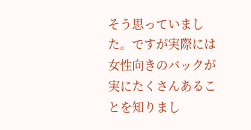そう思っていました。ですが実際には女性向きのバックが実にたくさんあることを知りまし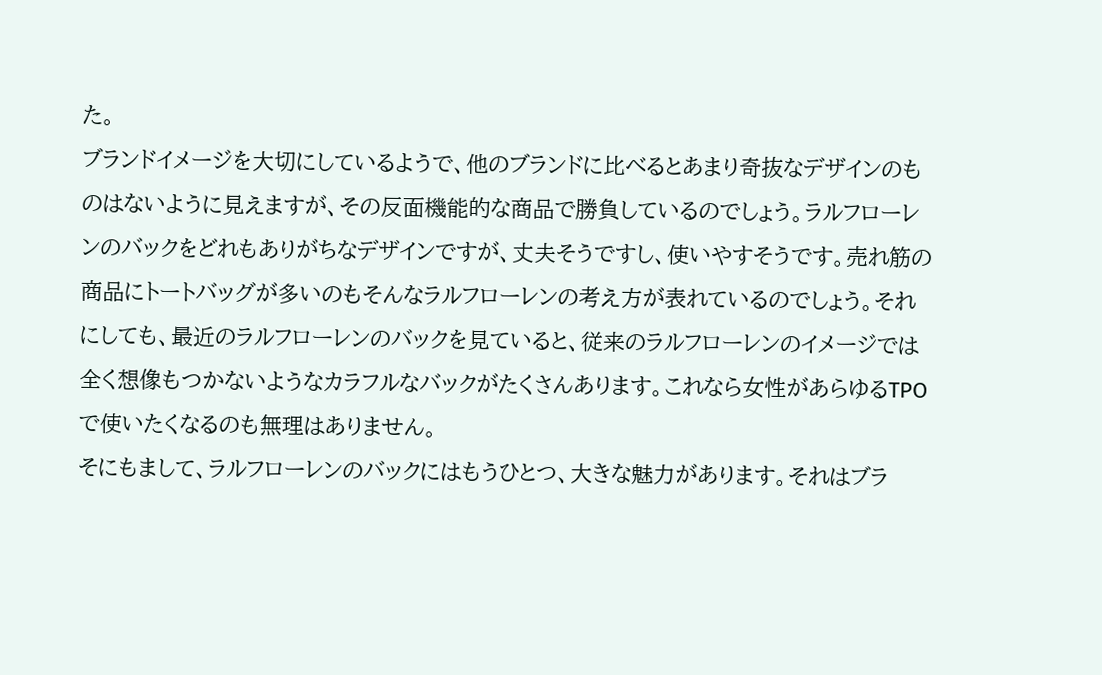た。
ブランドイメージを大切にしているようで、他のブランドに比べるとあまり奇抜なデザインのものはないように見えますが、その反面機能的な商品で勝負しているのでしょう。ラルフローレンのバックをどれもありがちなデザインですが、丈夫そうですし、使いやすそうです。売れ筋の商品にトートバッグが多いのもそんなラルフローレンの考え方が表れているのでしょう。それにしても、最近のラルフローレンのバックを見ていると、従来のラルフローレンのイメージでは全く想像もつかないようなカラフルなバックがたくさんあります。これなら女性があらゆるTPOで使いたくなるのも無理はありません。
そにもまして、ラルフローレンのバックにはもうひとつ、大きな魅力があります。それはブラ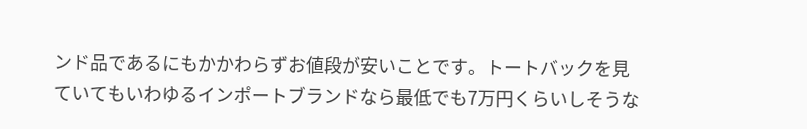ンド品であるにもかかわらずお値段が安いことです。トートバックを見ていてもいわゆるインポートブランドなら最低でも7万円くらいしそうな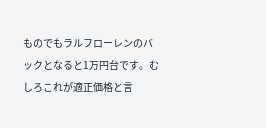ものでもラルフローレンのバックとなると1万円台です。むしろこれが適正価格と言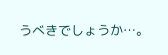うべきでしょうか…。